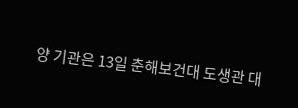양 기관은 13일 춘해보건대 도생관 대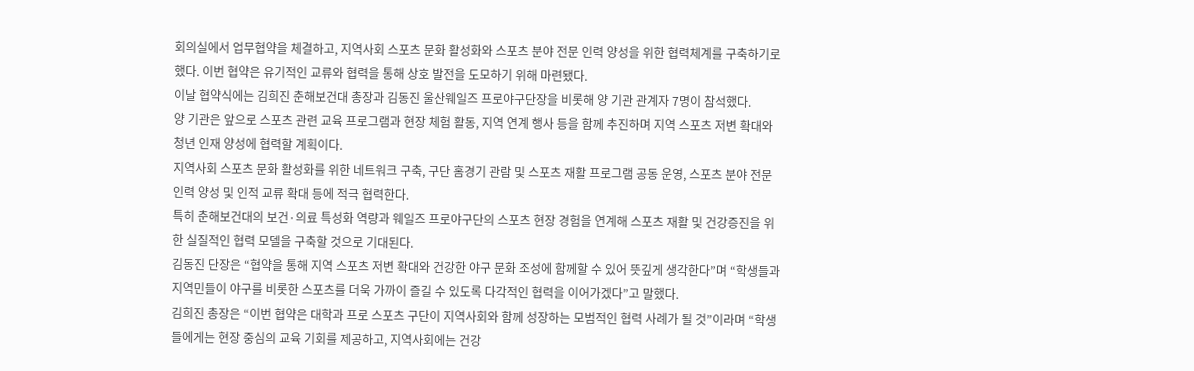회의실에서 업무협약을 체결하고, 지역사회 스포츠 문화 활성화와 스포츠 분야 전문 인력 양성을 위한 협력체계를 구축하기로 했다. 이번 협약은 유기적인 교류와 협력을 통해 상호 발전을 도모하기 위해 마련됐다.
이날 협약식에는 김희진 춘해보건대 총장과 김동진 울산웨일즈 프로야구단장을 비롯해 양 기관 관계자 7명이 참석했다.
양 기관은 앞으로 스포츠 관련 교육 프로그램과 현장 체험 활동, 지역 연계 행사 등을 함께 추진하며 지역 스포츠 저변 확대와 청년 인재 양성에 협력할 계획이다.
지역사회 스포츠 문화 활성화를 위한 네트워크 구축, 구단 홈경기 관람 및 스포츠 재활 프로그램 공동 운영, 스포츠 분야 전문 인력 양성 및 인적 교류 확대 등에 적극 협력한다.
특히 춘해보건대의 보건·의료 특성화 역량과 웨일즈 프로야구단의 스포츠 현장 경험을 연계해 스포츠 재활 및 건강증진을 위한 실질적인 협력 모델을 구축할 것으로 기대된다.
김동진 단장은 “협약을 통해 지역 스포츠 저변 확대와 건강한 야구 문화 조성에 함께할 수 있어 뜻깊게 생각한다”며 “학생들과 지역민들이 야구를 비롯한 스포츠를 더욱 가까이 즐길 수 있도록 다각적인 협력을 이어가겠다”고 말했다.
김희진 총장은 “이번 협약은 대학과 프로 스포츠 구단이 지역사회와 함께 성장하는 모범적인 협력 사례가 될 것”이라며 “학생들에게는 현장 중심의 교육 기회를 제공하고, 지역사회에는 건강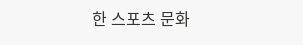한 스포츠 문화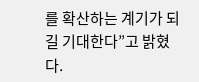를 확산하는 계기가 되길 기대한다”고 밝혔다.